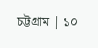চট্টগ্রাম | ১০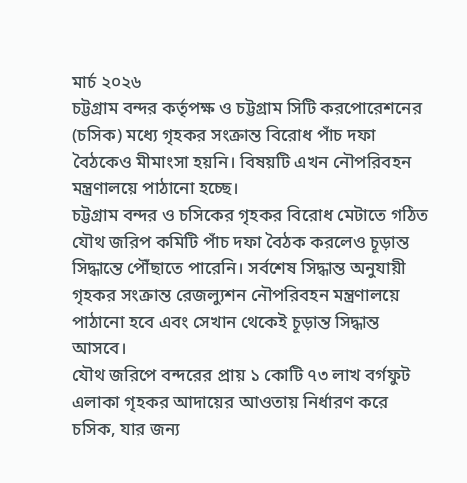মার্চ ২০২৬
চট্টগ্রাম বন্দর কর্তৃপক্ষ ও চট্টগ্রাম সিটি করপোরেশনের (চসিক) মধ্যে গৃহকর সংক্রান্ত বিরোধ পাঁচ দফা বৈঠকেও মীমাংসা হয়নি। বিষয়টি এখন নৌপরিবহন মন্ত্রণালয়ে পাঠানো হচ্ছে।
চট্টগ্রাম বন্দর ও চসিকের গৃহকর বিরোধ মেটাতে গঠিত যৌথ জরিপ কমিটি পাঁচ দফা বৈঠক করলেও চূড়ান্ত সিদ্ধান্তে পৌঁছাতে পারেনি। সর্বশেষ সিদ্ধান্ত অনুযায়ী গৃহকর সংক্রান্ত রেজল্যুশন নৌপরিবহন মন্ত্রণালয়ে পাঠানো হবে এবং সেখান থেকেই চূড়ান্ত সিদ্ধান্ত আসবে।
যৌথ জরিপে বন্দরের প্রায় ১ কোটি ৭৩ লাখ বর্গফুট এলাকা গৃহকর আদায়ের আওতায় নির্ধারণ করে চসিক, যার জন্য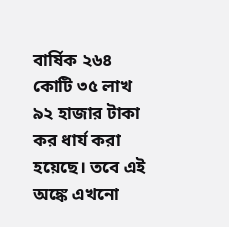বার্ষিক ২৬৪ কোটি ৩৫ লাখ ৯২ হাজার টাকা কর ধার্য করা হয়েছে। তবে এই অঙ্কে এখনো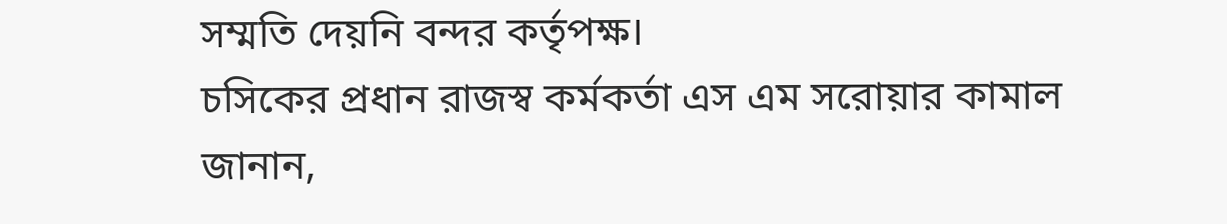সম্মতি দেয়নি বন্দর কর্তৃপক্ষ।
চসিকের প্রধান রাজস্ব কর্মকর্তা এস এম সরোয়ার কামাল জানান,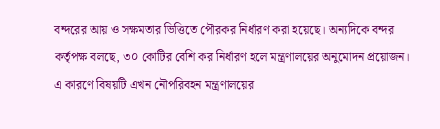বন্দরের আয় ও সক্ষমতার ভিত্তিতে পৌরকর নির্ধারণ করা হয়েছে। অন্যদিকে বন্দর কর্তৃপক্ষ বলছে, ৩০ কোটির বেশি কর নির্ধারণ হলে মন্ত্রণালয়ের অনুমোদন প্রয়োজন। এ কারণে বিষয়টি এখন নৌপরিবহন মন্ত্রণালয়ের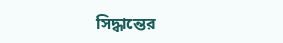সিদ্ধান্তের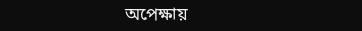অপেক্ষায়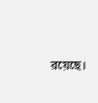রয়েছে।